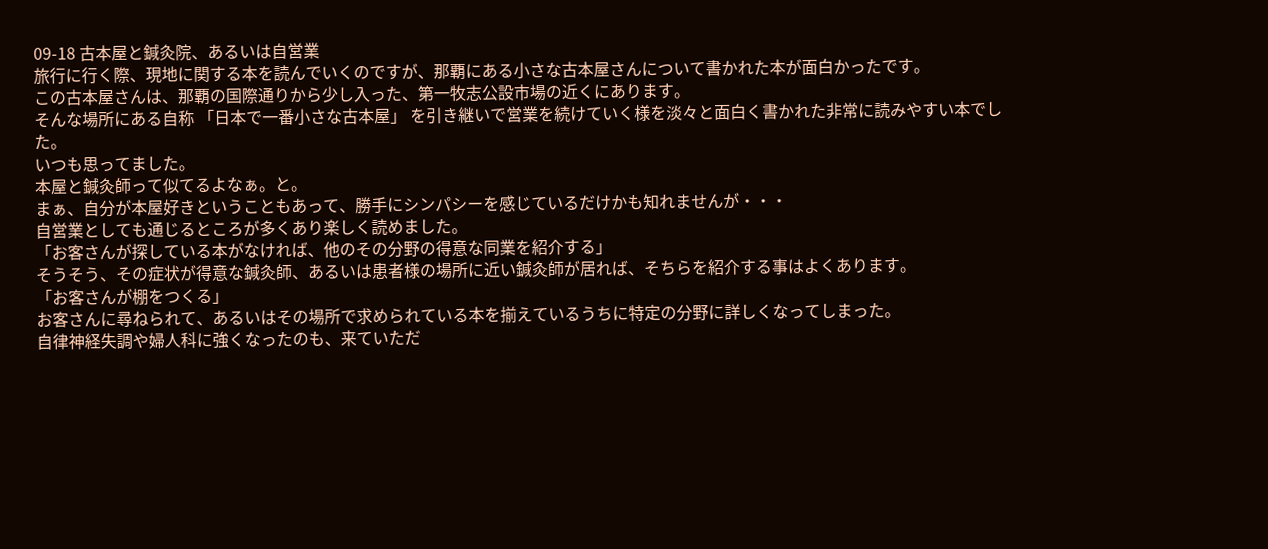09-18 古本屋と鍼灸院、あるいは自営業
旅行に行く際、現地に関する本を読んでいくのですが、那覇にある小さな古本屋さんについて書かれた本が面白かったです。
この古本屋さんは、那覇の国際通りから少し入った、第一牧志公設市場の近くにあります。
そんな場所にある自称 「日本で一番小さな古本屋」 を引き継いで営業を続けていく様を淡々と面白く書かれた非常に読みやすい本でした。
いつも思ってました。
本屋と鍼灸師って似てるよなぁ。と。
まぁ、自分が本屋好きということもあって、勝手にシンパシーを感じているだけかも知れませんが・・・
自営業としても通じるところが多くあり楽しく読めました。
「お客さんが探している本がなければ、他のその分野の得意な同業を紹介する」
そうそう、その症状が得意な鍼灸師、あるいは患者様の場所に近い鍼灸師が居れば、そちらを紹介する事はよくあります。
「お客さんが棚をつくる」
お客さんに尋ねられて、あるいはその場所で求められている本を揃えているうちに特定の分野に詳しくなってしまった。
自律神経失調や婦人科に強くなったのも、来ていただ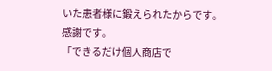いた患者様に鍛えられたからです。
感謝です。
「できるだけ個人商店で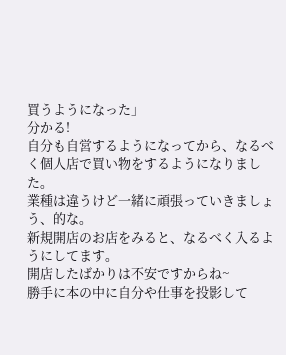買うようになった」
分かる!
自分も自営するようになってから、なるべく個人店で買い物をするようになりました。
業種は違うけど一緒に頑張っていきましょう、的な。
新規開店のお店をみると、なるべく入るようにしてます。
開店したばかりは不安ですからね~
勝手に本の中に自分や仕事を投影して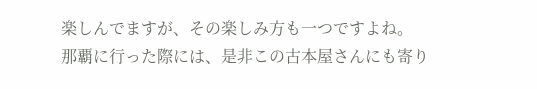楽しんでますが、その楽しみ方も一つですよね。
那覇に行った際には、是非この古本屋さんにも寄り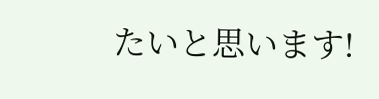たいと思います!